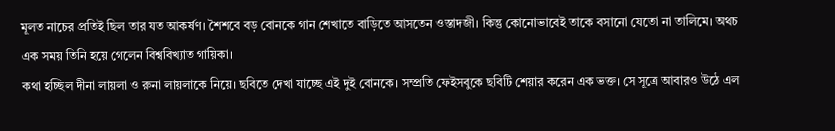মূলত নাচের প্রতিই ছিল তার যত আকর্ষণ। শৈশবে বড় বোনকে গান শেখাতে বাড়িতে আসতেন ওস্তাদজী। কিন্তু কোনোভাবেই তাকে বসানো যেতো না তালিমে। অথচ এক সময় তিনি হয়ে গেলেন বিশ্ববিখ্যাত গায়িকা।
কথা হচ্ছিল দীনা লায়লা ও রুনা লায়লাকে নিয়ে। ছবিতে দেখা যাচ্ছে এই দুই বোনকে। সম্প্রতি ফেইসবুকে ছবিটি শেয়ার করেন এক ভক্ত। সে সূত্রে আবারও উঠে এল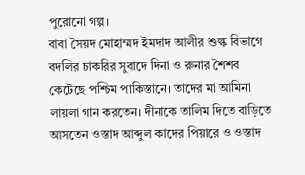পুরোনো গল্প।
বাবা সৈয়দ মোহাম্মদ ইমদাদ আলীর শুল্ক বিভাগে বদলির চাকরির সুবাদে দিনা ও রুনার শৈশব কেটেছে পশ্চিম পাকিস্তানে। তাদের মা আমিনা লায়লা গান করতেন। দীনাকে তালিম দিতে বাড়িতে আসতেন ওস্তাদ আব্দুল কাদের পিয়ারে ও ওস্তাদ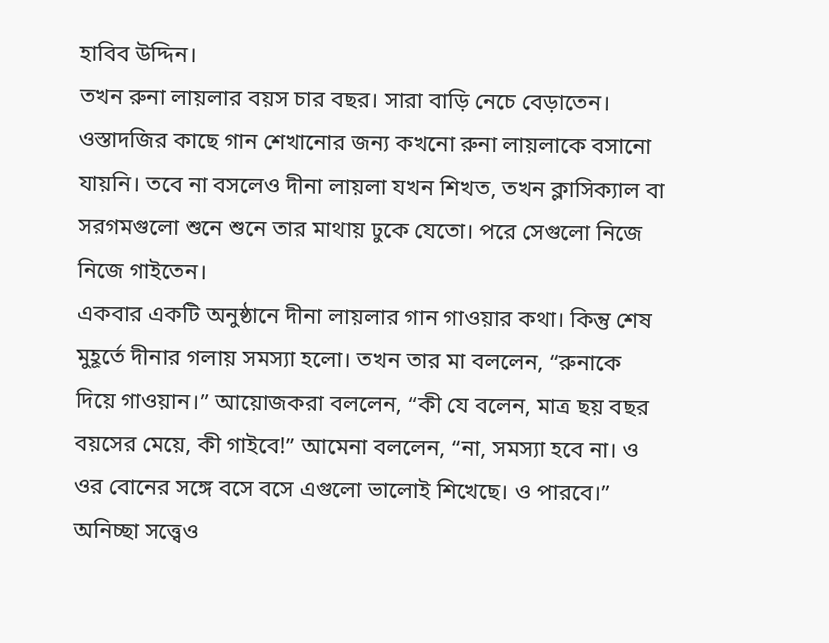হাবিব উদ্দিন।
তখন রুনা লায়লার বয়স চার বছর। সারা বাড়ি নেচে বেড়াতেন। ওস্তাদজির কাছে গান শেখানোর জন্য কখনো রুনা লায়লাকে বসানো যায়নি। তবে না বসলেও দীনা লায়লা যখন শিখত, তখন ক্লাসিক্যাল বা সরগমগুলো শুনে শুনে তার মাথায় ঢুকে যেতো। পরে সেগুলো নিজে নিজে গাইতেন।
একবার একটি অনুষ্ঠানে দীনা লায়লার গান গাওয়ার কথা। কিন্তু শেষ মুহূর্তে দীনার গলায় সমস্যা হলো। তখন তার মা বললেন, “রুনাকে দিয়ে গাওয়ান।” আয়োজকরা বললেন, “কী যে বলেন, মাত্র ছয় বছর বয়সের মেয়ে, কী গাইবে!” আমেনা বললেন, “না, সমস্যা হবে না। ও ওর বোনের সঙ্গে বসে বসে এগুলো ভালোই শিখেছে। ও পারবে।” অনিচ্ছা সত্ত্বেও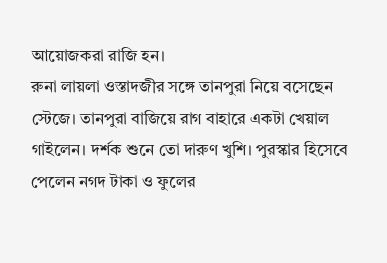আয়োজকরা রাজি হন।
রুনা লায়লা ওস্তাদজীর সঙ্গে তানপুরা নিয়ে বসেছেন স্টেজে। তানপুরা বাজিয়ে রাগ বাহারে একটা খেয়াল গাইলেন। দর্শক শুনে তো দারুণ খুশি। পুরস্কার হিসেবে পেলেন নগদ টাকা ও ফুলের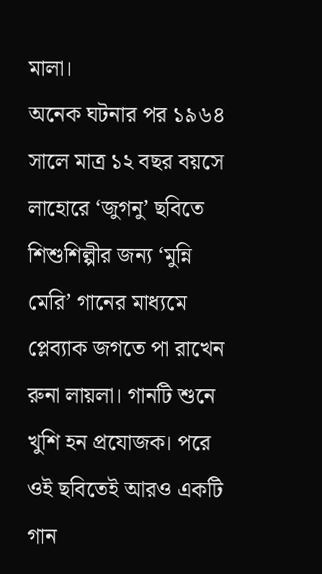মালা।
অনেক ঘটনার পর ১৯৬৪ সালে মাত্র ১২ বছর বয়সে লাহোরে ‘জুগনু’ ছবিতে শিশুশিল্পীর জন্য ‘মুন্নি মেরি’ গানের মাধ্যমে প্লেব্যাক জগতে পা রাখেন রুনা লায়লা। গানটি শুনে খুশি হন প্রযোজক। পরে ওই ছবিতেই আরও একটি গান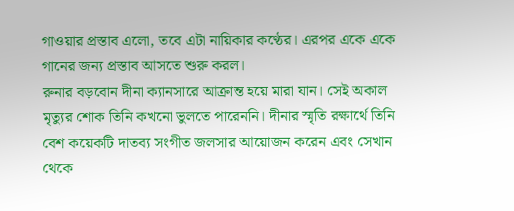গাওয়ার প্রস্তাব এলো, তবে এটা নায়িকার কণ্ঠের। এরপর একে একে গানের জন্য প্রস্তাব আসতে শুরু করল।
রুনার বড়বোন দীনা ক্যানসারে আক্রান্ত হয়ে মারা যান। সেই অকাল মৃত্যুর শোক তিনি কখনো ভুলতে পারেননি। দীনার স্মৃতি রক্ষার্থে তিনি বেশ কয়েকটি দাতব্য সংগীত জলসার আয়োজন করেন এবং সেখান থেকে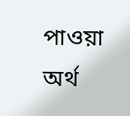পাওয়া অর্থ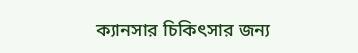ক্যানসার চিকিৎসার জন্য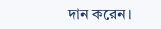দান করেন।